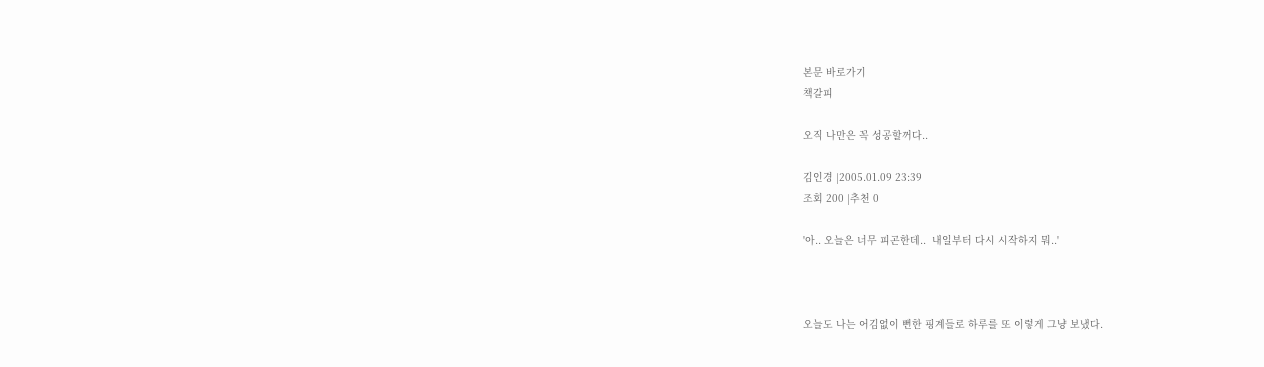본문 바로가기
책갈피

오직 나만은 꼭 성공할꺼다..

김인경 |2005.01.09 23:39
조회 200 |추천 0

'아.. 오늘은 너무 피곤한데..  내일부터 다시 시작하지 뭐..'



오늘도 나는 어김없이 뻔한 핑계들로 하루를 또 이렇게 그냥 보냈다.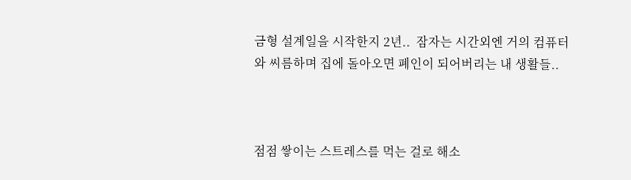금형 설계일을 시작한지 2년..  잠자는 시간외엔 거의 컴퓨터와 씨름하며 집에 돌아오면 폐인이 되어버리는 내 생활들..



점점 쌓이는 스트레스를 먹는 걸로 해소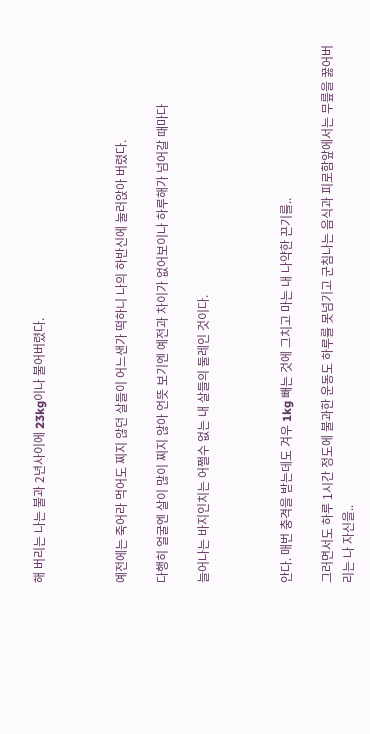해 버리는 나는 불과 2년사이에 23kg이나 불어버렸다.



예전에는 죽어라 먹어도 찌지 않던 살들이 어느샌가 떡하니 나의 하반신에 눌러앉아 버렸다.

다행히 얼굴엔 살이 많이 찌지 않아 언뜻 보기엔 예전과 차이가 없어보이나 하루해가 넘어갈 때마다

늘어나는 바지인치는 어쩔수 없는 내 살들의 둘레인 것이다.



안다. 매번 충격을 받는데도 겨우 1kg 빼는 것에 그치고 마는 내 나약한 끈기를..

그러면서도 하루 1시간 정도에 불과한 운동도 하루를 못넘기고 군침나는 음식과 피로함앞에서는 무릎을 꿇어버리는 나 자신을..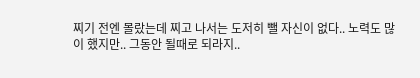찌기 전엔 몰랐는데 찌고 나서는 도저히 뺄 자신이 없다.. 노력도 많이 했지만.. 그동안 될때로 되라지..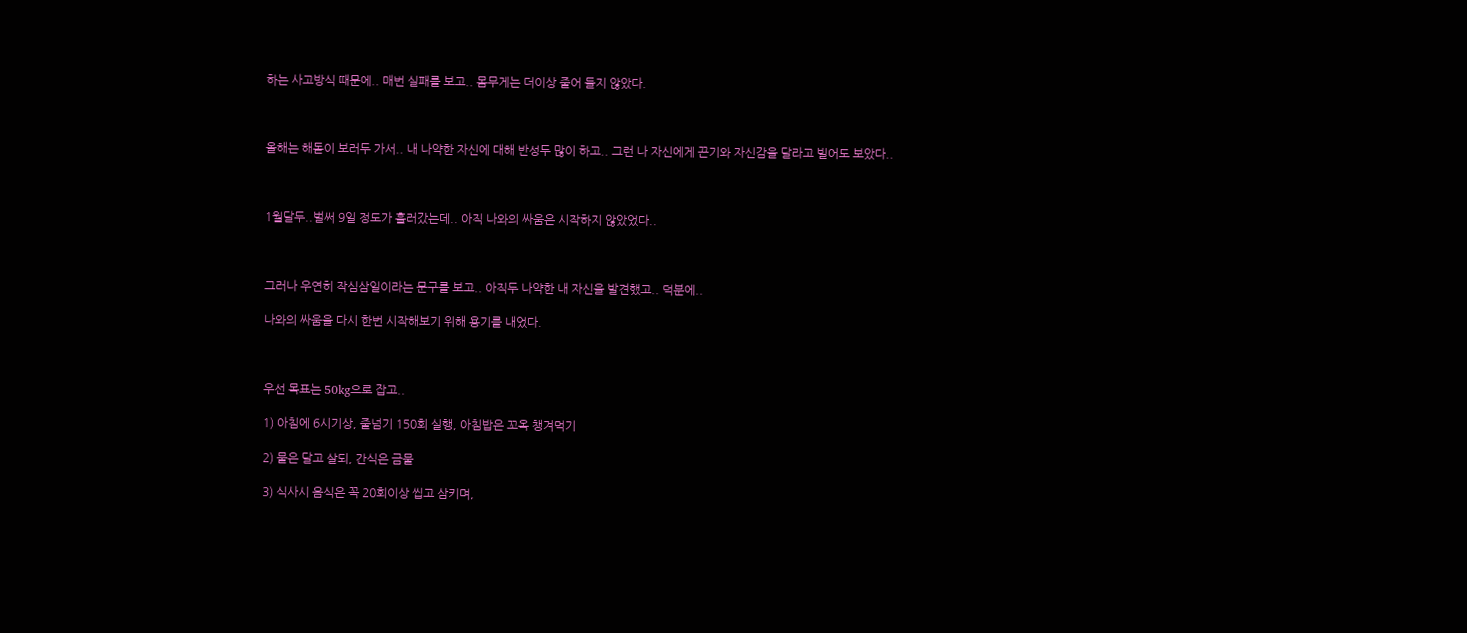하는 사고방식 때문에.. 매번 실패를 보고.. 몸무게는 더이상 줄어 들지 않았다.



올해는 해돋이 보러두 가서.. 내 나약한 자신에 대해 반성두 많이 하고.. 그런 나 자신에게 끈기와 자신감을 달라고 빌어도 보았다..



1월달두..벌써 9일 정도가 흘러갔는데.. 아직 나와의 싸움은 시작하지 않았었다..



그러나 우연히 작심삼일이라는 문구를 보고.. 아직두 나약한 내 자신을 발견했고.. 덕분에..

나와의 싸움을 다시 한번 시작해보기 위해 용기를 내었다.



우선 목표는 50kg으로 잡고..

1) 아침에 6시기상, 줄넘기 150회 실행, 아침밥은 꼬옥 챙겨먹기

2) 물은 달고 살되, 간식은 금물

3) 식사시 음식은 꼭 20회이상 씹고 삼키며,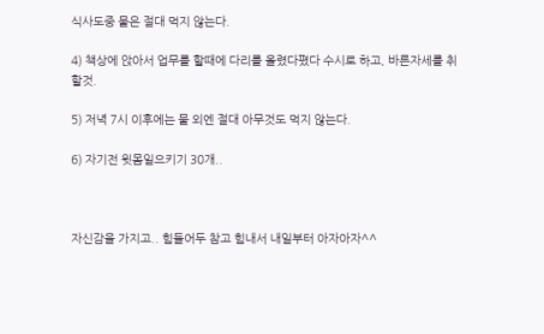식사도중 물은 절대 먹지 않는다.

4) 책상에 앉아서 업무를 할때에 다리를 올렸다폈다 수시로 하고, 바른자세를 취할것.

5) 저녁 7시 이후에는 물 외엔 절대 아무것도 먹지 않는다.

6) 자기전 윗몸일으키기 30개..



자신감을 가지고.. 힘들어두 참고 힘내서 내일부터 아자아자^^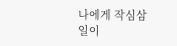나에게 작심삼일이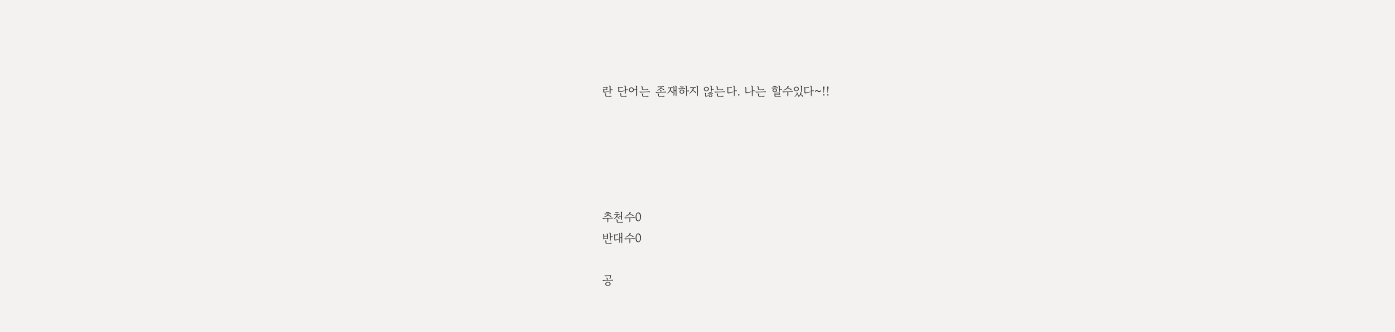란 단어는 존재하지 않는다. 나는 할수있다~!!





추천수0
반대수0

공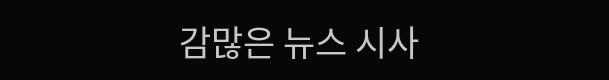감많은 뉴스 시사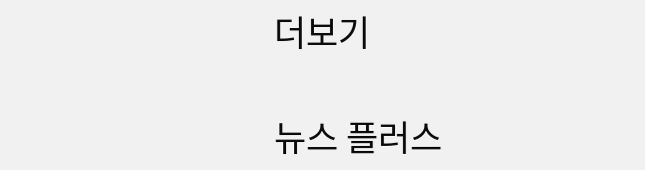더보기

뉴스 플러스